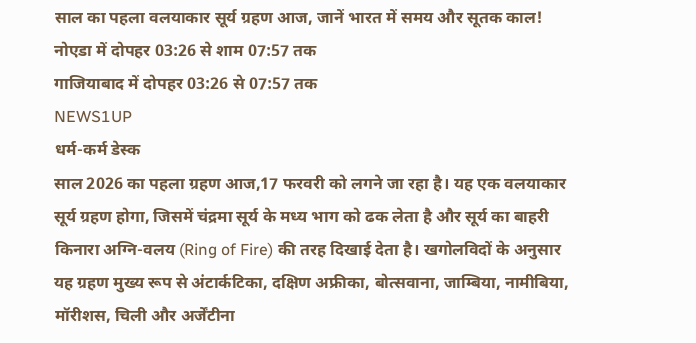साल का पहला वलयाकार सूर्य ग्रहण आज, जानें भारत में समय और सूतक काल!
नोएडा में दोपहर 03:26 से शाम 07:57 तक
गाजियाबाद में दोपहर 03:26 से 07:57 तक
NEWS1UP
धर्म-कर्म डेस्क
साल 2026 का पहला ग्रहण आज,17 फरवरी को लगने जा रहा है। यह एक वलयाकार सूर्य ग्रहण होगा, जिसमें चंद्रमा सूर्य के मध्य भाग को ढक लेता है और सूर्य का बाहरी किनारा अग्नि-वलय (Ring of Fire) की तरह दिखाई देता है। खगोलविदों के अनुसार यह ग्रहण मुख्य रूप से अंटार्कटिका, दक्षिण अफ्रीका, बोत्सवाना, जाम्बिया, नामीबिया, मॉरीशस, चिली और अर्जेंटीना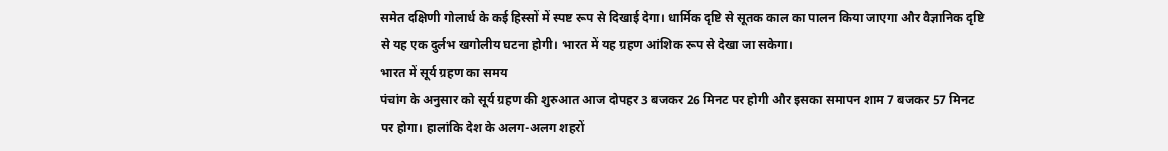समेत दक्षिणी गोलार्ध के कई हिस्सों में स्पष्ट रूप से दिखाई देगा। धार्मिक दृष्टि से सूतक काल का पालन किया जाएगा और वैज्ञानिक दृष्टि से यह एक दुर्लभ खगोलीय घटना होगी। भारत में यह ग्रहण आंशिक रूप से देखा जा सकेगा।
भारत में सूर्य ग्रहण का समय
पंचांग के अनुसार को सूर्य ग्रहण की शुरुआत आज दोपहर 3 बजकर 26 मिनट पर होगी और इसका समापन शाम 7 बजकर 57 मिनट पर होगा। हालांकि देश के अलग-अलग शहरों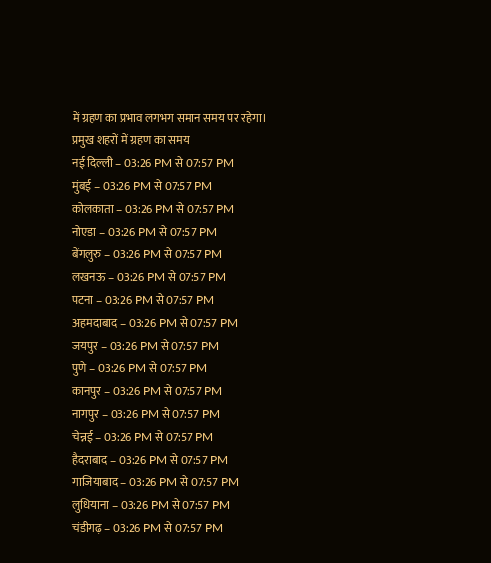में ग्रहण का प्रभाव लगभग समान समय पर रहेगा।
प्रमुख शहरों में ग्रहण का समय
नई दिल्ली – 03:26 PM से 07:57 PM
मुंबई – 03:26 PM से 07:57 PM
कोलकाता – 03:26 PM से 07:57 PM
नोएडा – 03:26 PM से 07:57 PM
बेंगलुरु – 03:26 PM से 07:57 PM
लखनऊ – 03:26 PM से 07:57 PM
पटना – 03:26 PM से 07:57 PM
अहमदाबाद – 03:26 PM से 07:57 PM
जयपुर – 03:26 PM से 07:57 PM
पुणे – 03:26 PM से 07:57 PM
कानपुर – 03:26 PM से 07:57 PM
नागपुर – 03:26 PM से 07:57 PM
चेन्नई – 03:26 PM से 07:57 PM
हैदराबाद – 03:26 PM से 07:57 PM
गाजियाबाद – 03:26 PM से 07:57 PM
लुधियाना – 03:26 PM से 07:57 PM
चंडीगढ़ – 03:26 PM से 07:57 PM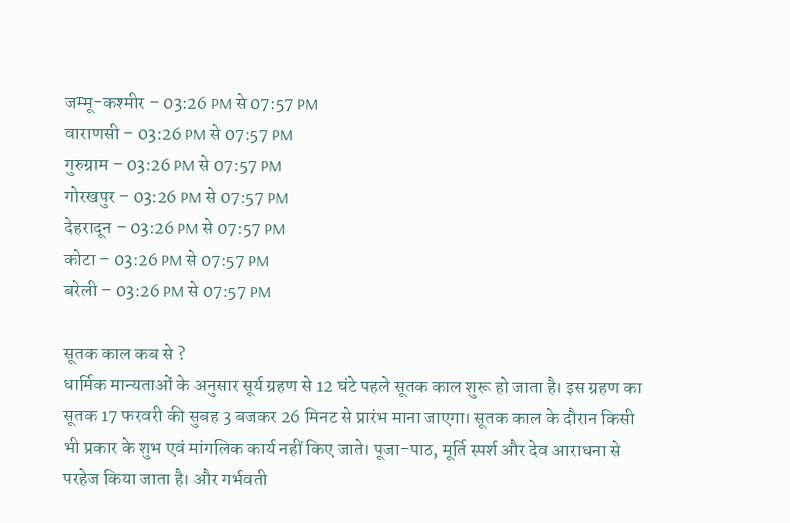जम्मू-कश्मीर – 03:26 PM से 07:57 PM
वाराणसी – 03:26 PM से 07:57 PM
गुरुग्राम – 03:26 PM से 07:57 PM
गोरखपुर – 03:26 PM से 07:57 PM
देहरादून – 03:26 PM से 07:57 PM
कोटा – 03:26 PM से 07:57 PM
बरेली – 03:26 PM से 07:57 PM

सूतक काल कब से ?
धार्मिक मान्यताओं के अनुसार सूर्य ग्रहण से 12 घंटे पहले सूतक काल शुरू हो जाता है। इस ग्रहण का सूतक 17 फरवरी की सुबह 3 बजकर 26 मिनट से प्रारंभ माना जाएगा। सूतक काल के दौरान किसी भी प्रकार के शुभ एवं मांगलिक कार्य नहीं किए जाते। पूजा-पाठ, मूर्ति स्पर्श और देव आराधना से परहेज किया जाता है। और गर्भवती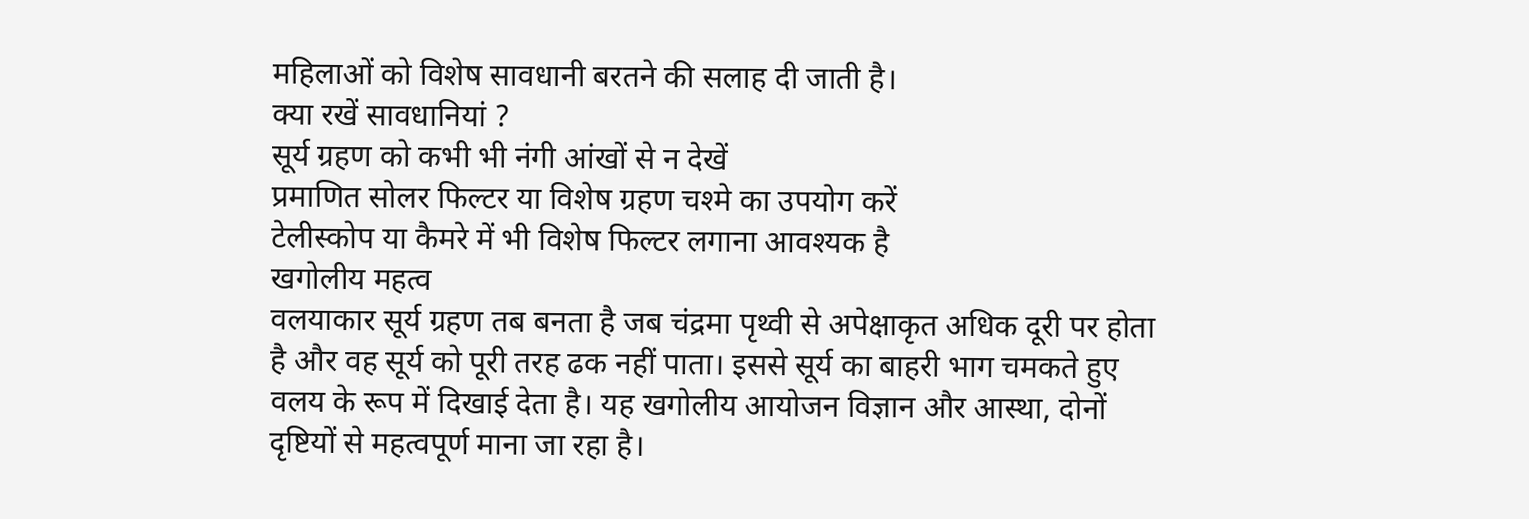महिलाओं को विशेष सावधानी बरतने की सलाह दी जाती है।
क्या रखें सावधानियां ?
सूर्य ग्रहण को कभी भी नंगी आंखों से न देखें
प्रमाणित सोलर फिल्टर या विशेष ग्रहण चश्मे का उपयोग करें
टेलीस्कोप या कैमरे में भी विशेष फिल्टर लगाना आवश्यक है
खगोलीय महत्व
वलयाकार सूर्य ग्रहण तब बनता है जब चंद्रमा पृथ्वी से अपेक्षाकृत अधिक दूरी पर होता है और वह सूर्य को पूरी तरह ढक नहीं पाता। इससे सूर्य का बाहरी भाग चमकते हुए वलय के रूप में दिखाई देता है। यह खगोलीय आयोजन विज्ञान और आस्था, दोनों दृष्टियों से महत्वपूर्ण माना जा रहा है।